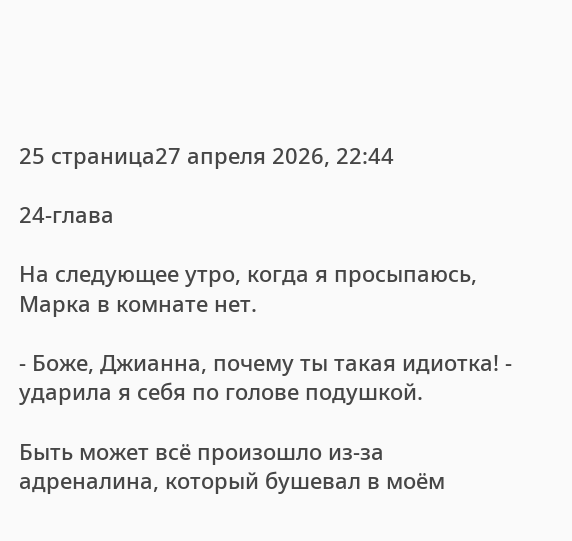25 страница27 апреля 2026, 22:44

24-глава

На следующее утро, когда я просыпаюсь, Марка в комнате нет.

- Боже, Джианна, почему ты такая идиотка! - ударила я себя по голове подушкой.

Быть может всё произошло из-за адреналина, который бушевал в моём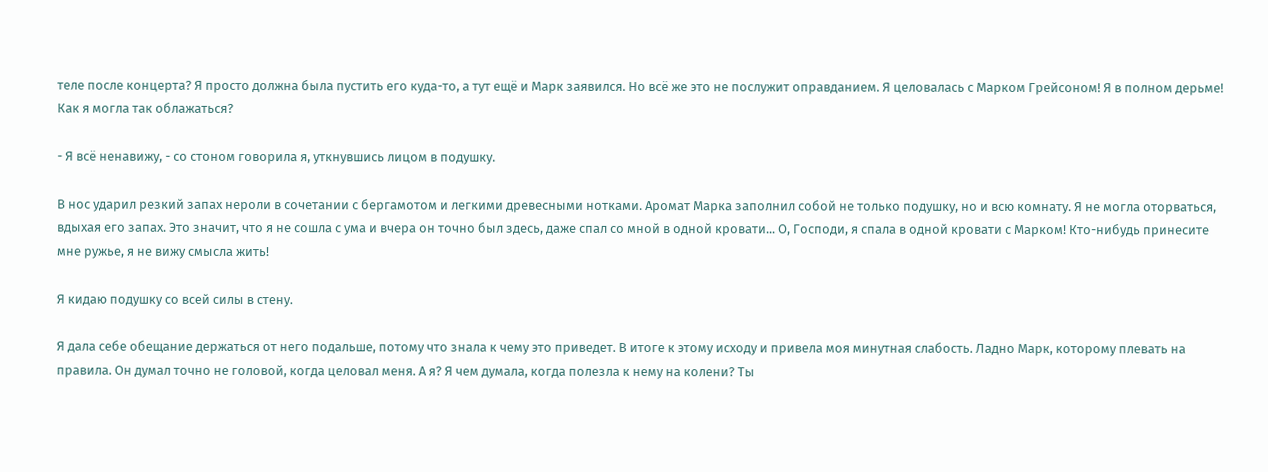теле после концерта? Я просто должна была пустить его куда-то, а тут ещё и Марк заявился. Но всё же это не послужит оправданием. Я целовалась с Марком Грейсоном! Я в полном дерьме! Как я могла так облажаться?

- Я всё ненавижу, - со стоном говорила я, уткнувшись лицом в подушку.

В нос ударил резкий запах нероли в сочетании с бергамотом и легкими древесными нотками. Аромат Марка заполнил собой не только подушку, но и всю комнату. Я не могла оторваться, вдыхая его запах. Это значит, что я не сошла с ума и вчера он точно был здесь, даже спал со мной в одной кровати... О, Господи, я спала в одной кровати с Марком! Кто-нибудь принесите мне ружье, я не вижу смысла жить!

Я кидаю подушку со всей силы в стену.

Я дала себе обещание держаться от него подальше, потому что знала к чему это приведет. В итоге к этому исходу и привела моя минутная слабость. Ладно Марк, которому плевать на правила. Он думал точно не головой, когда целовал меня. А я? Я чем думала, когда полезла к нему на колени? Ты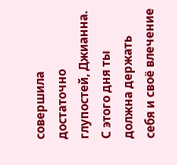совершила достаточно глупостей, Джианна. С этого дня ты должна держать себя и своё влечение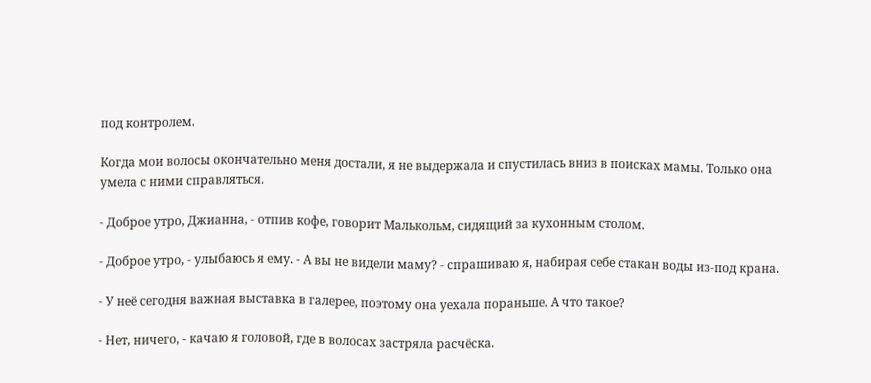под контролем.

Когда мои волосы окончательно меня достали, я не выдержала и спустилась вниз в поисках мамы. Только она умела с ними справляться.

- Доброе утро, Джианна, - отпив кофе, говорит Малькольм, сидящий за кухонным столом.

- Доброе утро, - улыбаюсь я ему. - А вы не видели маму? - спрашиваю я, набирая себе стакан воды из-под крана.

- У неё сегодня важная выставка в галерее, поэтому она уехала пораньше. А что такое?

- Нет, ничего, - качаю я головой, где в волосах застряла расчёска.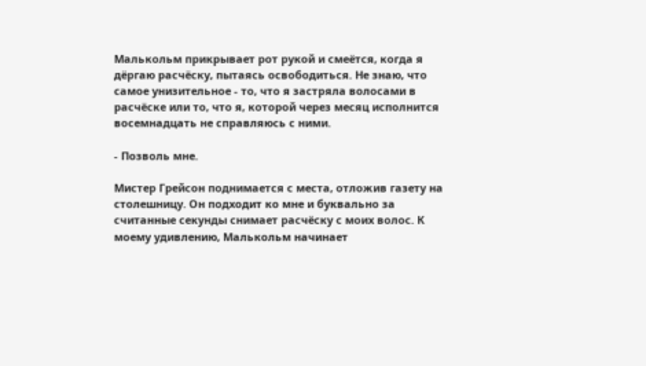Малькольм прикрывает рот рукой и смеётся, когда я дёргаю расчёску, пытаясь освободиться. Не знаю, что самое унизительное - то, что я застряла волосами в расчёске или то, что я, которой через месяц исполнится восемнадцать не справляюсь с ними.

- Позволь мне.

Мистер Грейсон поднимается с места, отложив газету на столешницу. Он подходит ко мне и буквально за считанные секунды снимает расчёску с моих волос. К моему удивлению, Малькольм начинает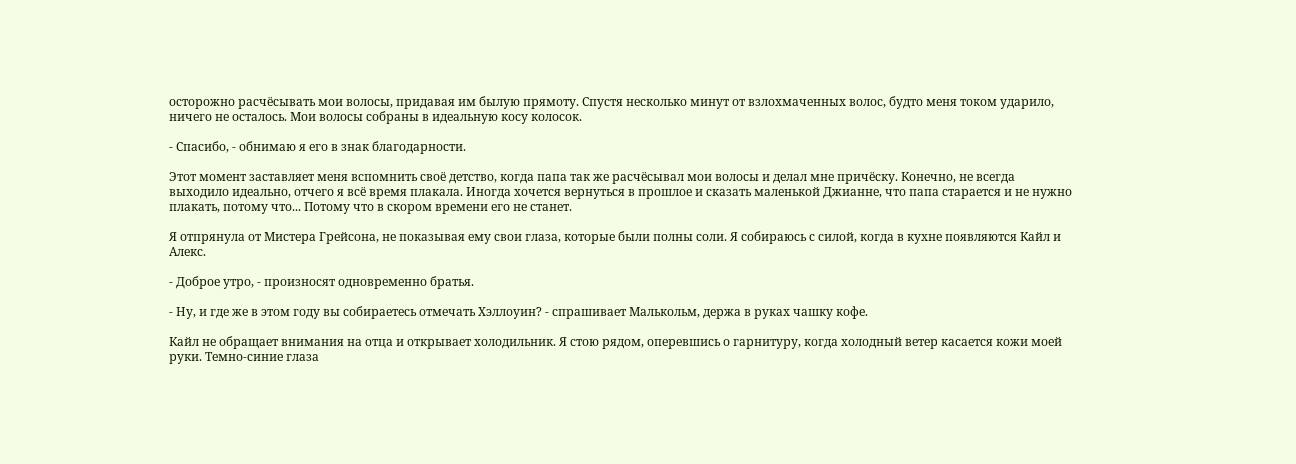осторожно расчёсывать мои волосы, придавая им былую прямоту. Спустя несколько минут от взлохмаченных волос, будто меня током ударило, ничего не осталось. Мои волосы собраны в идеальную косу колосок.

- Спасибо, - обнимаю я его в знак благодарности.

Этот момент заставляет меня вспомнить своё детство, когда папа так же расчёсывал мои волосы и делал мне причёску. Конечно, не всегда выходило идеально, отчего я всё время плакала. Иногда хочется вернуться в прошлое и сказать маленькой Джианне, что папа старается и не нужно плакать, потому что... Потому что в скором времени его не станет.

Я отпрянула от Мистера Грейсона, не показывая ему свои глаза, которые были полны соли. Я собираюсь с силой, когда в кухне появляются Кайл и Алекс.

- Доброе утро, - произносят одновременно братья.

- Ну, и где же в этом году вы собираетесь отмечать Хэллоуин? - спрашивает Малькольм, держа в руках чашку кофе.

Кайл не обращает внимания на отца и открывает холодильник. Я стою рядом, оперевшись о гарнитуру, когда холодный ветер касается кожи моей руки. Темно-синие глаза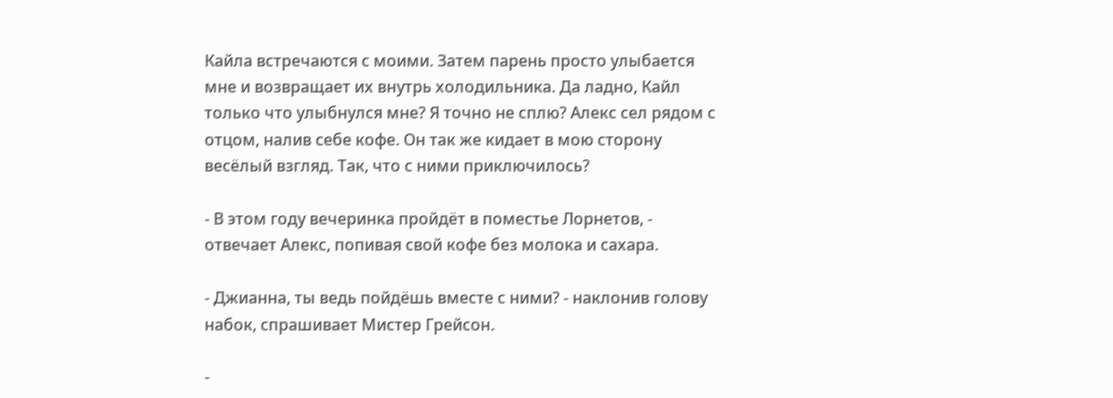Кайла встречаются с моими. Затем парень просто улыбается мне и возвращает их внутрь холодильника. Да ладно, Кайл только что улыбнулся мне? Я точно не сплю? Алекс сел рядом с отцом, налив себе кофе. Он так же кидает в мою сторону весёлый взгляд. Так, что с ними приключилось?

- В этом году вечеринка пройдёт в поместье Лорнетов, - отвечает Алекс, попивая свой кофе без молока и сахара.

- Джианна, ты ведь пойдёшь вместе с ними? - наклонив голову набок, спрашивает Мистер Грейсон.

-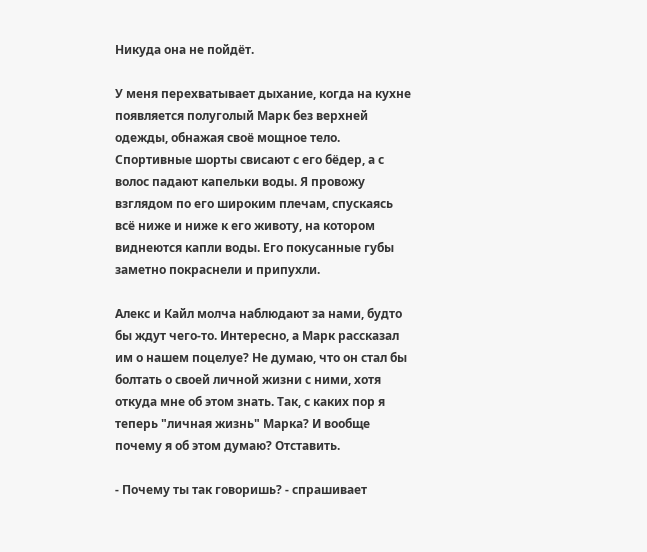Никуда она не пойдёт.

У меня перехватывает дыхание, когда на кухне появляется полуголый Марк без верхней одежды, обнажая своё мощное тело. Спортивные шорты свисают с его бёдер, а с волос падают капельки воды. Я провожу взглядом по его широким плечам, спускаясь всё ниже и ниже к его животу, на котором виднеются капли воды. Его покусанные губы заметно покраснели и припухли.

Алекс и Кайл молча наблюдают за нами, будто бы ждут чего-то. Интересно, а Марк рассказал им о нашем поцелуе? Не думаю, что он стал бы болтать о своей личной жизни с ними, хотя откуда мне об этом знать. Так, с каких пор я теперь "личная жизнь" Марка? И вообще почему я об этом думаю? Отставить.

- Почему ты так говоришь? - спрашивает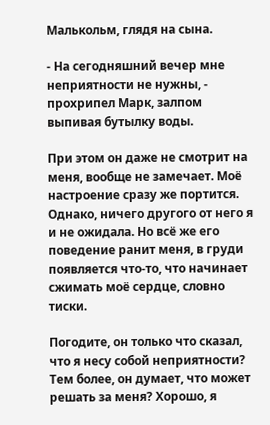Малькольм, глядя на сына.

- На сегодняшний вечер мне неприятности не нужны, - прохрипел Марк, залпом выпивая бутылку воды.

При этом он даже не смотрит на меня, вообще не замечает. Моё настроение сразу же портится. Однако, ничего другого от него я и не ожидала. Но всё же его поведение ранит меня, в груди появляется что-то, что начинает сжимать моё сердце, словно тиски.

Погодите, он только что сказал, что я несу собой неприятности? Тем более, он думает, что может решать за меня? Хорошо, я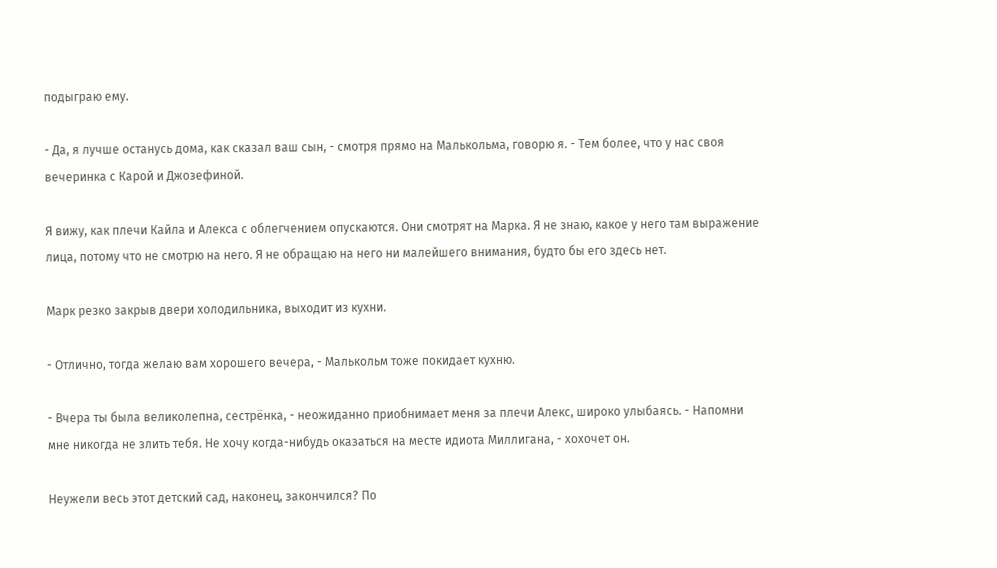подыграю ему.

- Да, я лучше останусь дома, как сказал ваш сын, - смотря прямо на Малькольма, говорю я. - Тем более, что у нас своя вечеринка с Карой и Джозефиной.

Я вижу, как плечи Кайла и Алекса с облегчением опускаются. Они смотрят на Марка. Я не знаю, какое у него там выражение лица, потому что не смотрю на него. Я не обращаю на него ни малейшего внимания, будто бы его здесь нет.

Марк резко закрыв двери холодильника, выходит из кухни.

- Отлично, тогда желаю вам хорошего вечера, - Малькольм тоже покидает кухню.

- Вчера ты была великолепна, сестрёнка, - неожиданно приобнимает меня за плечи Алекс, широко улыбаясь. - Напомни мне никогда не злить тебя. Не хочу когда-нибудь оказаться на месте идиота Миллигана, - хохочет он.

Неужели весь этот детский сад, наконец, закончился? По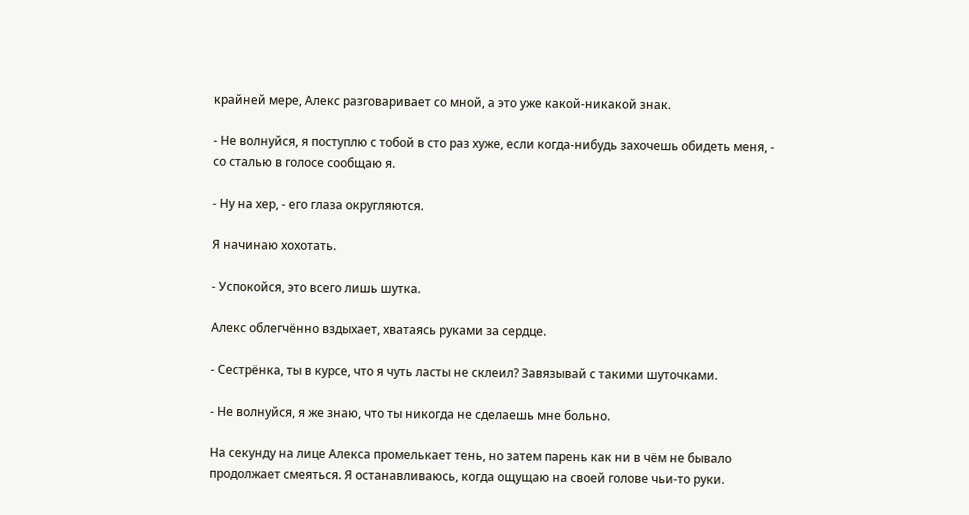крайней мере, Алекс разговаривает со мной, а это уже какой-никакой знак.

- Не волнуйся, я поступлю с тобой в сто раз хуже, если когда-нибудь захочешь обидеть меня, - со сталью в голосе сообщаю я.

- Ну на хер, - его глаза округляются.

Я начинаю хохотать.

- Успокойся, это всего лишь шутка.

Алекс облегчённо вздыхает, хватаясь руками за сердце.

- Сестрёнка, ты в курсе, что я чуть ласты не склеил? Завязывай с такими шуточками.

- Не волнуйся, я же знаю, что ты никогда не сделаешь мне больно.

На секунду на лице Алекса промелькает тень, но затем парень как ни в чём не бывало продолжает смеяться. Я останавливаюсь, когда ощущаю на своей голове чьи-то руки.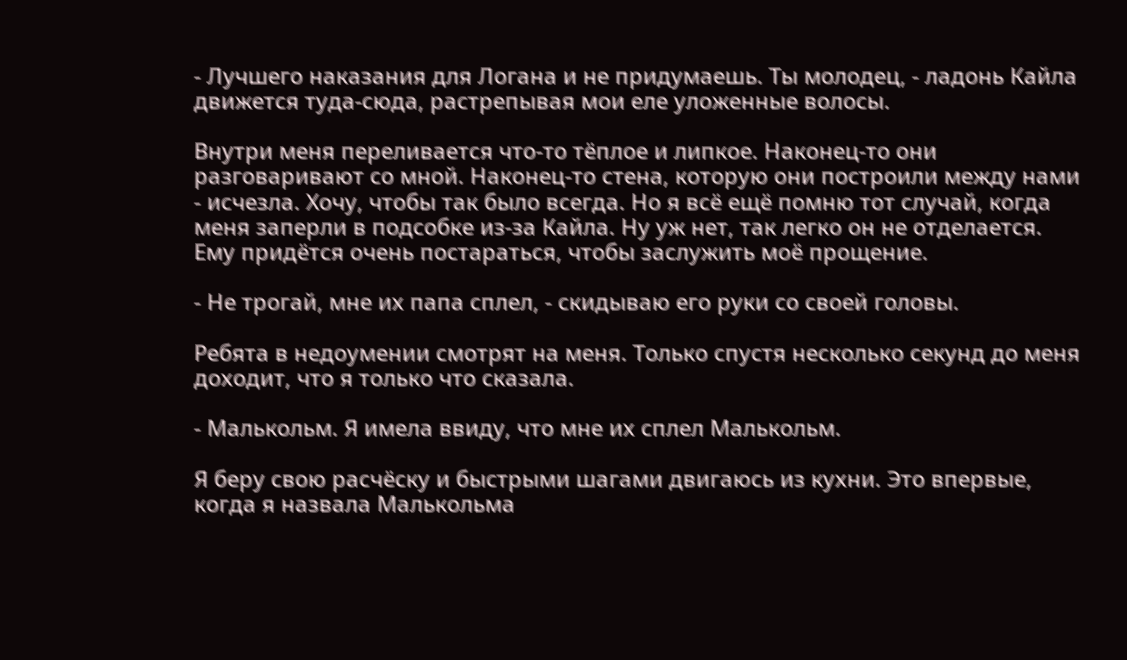- Лучшего наказания для Логана и не придумаешь. Ты молодец, - ладонь Кайла движется туда-сюда, растрепывая мои еле уложенные волосы.

Внутри меня переливается что-то тёплое и липкое. Наконец-то они разговаривают со мной. Наконец-то стена, которую они построили между нами - исчезла. Хочу, чтобы так было всегда. Но я всё ещё помню тот случай, когда меня заперли в подсобке из-за Кайла. Ну уж нет, так легко он не отделается. Ему придётся очень постараться, чтобы заслужить моё прощение.

- Не трогай, мне их папа сплел, - скидываю его руки со своей головы.

Ребята в недоумении смотрят на меня. Только спустя несколько секунд до меня доходит, что я только что сказала.

- Малькольм. Я имела ввиду, что мне их сплел Малькольм.

Я беру свою расчёску и быстрыми шагами двигаюсь из кухни. Это впервые, когда я назвала Малькольма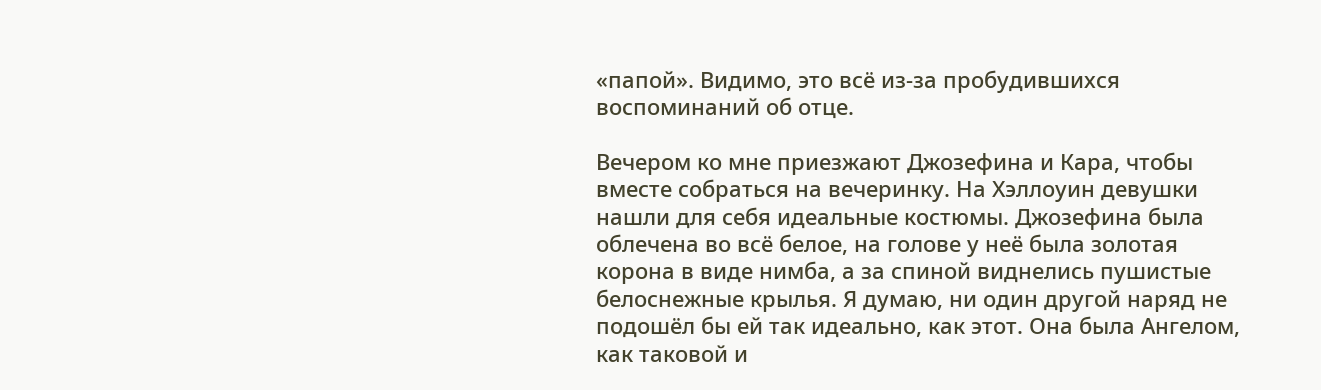«папой». Видимо, это всё из-за пробудившихся воспоминаний об отце.

Вечером ко мне приезжают Джозефина и Кара, чтобы вместе собраться на вечеринку. На Хэллоуин девушки нашли для себя идеальные костюмы. Джозефина была облечена во всё белое, на голове у неё была золотая корона в виде нимба, а за спиной виднелись пушистые белоснежные крылья. Я думаю, ни один другой наряд не подошёл бы ей так идеально, как этот. Она была Ангелом, как таковой и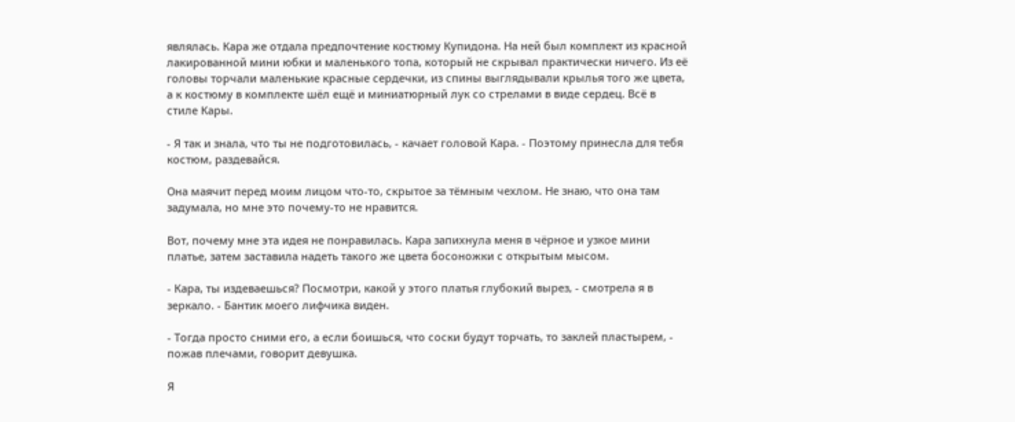являлась. Кара же отдала предпочтение костюму Купидона. На ней был комплект из красной лакированной мини юбки и маленького топа, который не скрывал практически ничего. Из её головы торчали маленькие красные сердечки, из спины выглядывали крылья того же цвета, а к костюму в комплекте шёл ещё и миниатюрный лук со стрелами в виде сердец. Всё в стиле Кары.

- Я так и знала, что ты не подготовилась, - качает головой Кара. - Поэтому принесла для тебя костюм, раздевайся.

Она маячит перед моим лицом что-то, скрытое за тёмным чехлом. Не знаю, что она там задумала, но мне это почему-то не нравится.

Вот, почему мне эта идея не понравилась. Кара запихнула меня в чёрное и узкое мини платье, затем заставила надеть такого же цвета босоножки с открытым мысом.

- Кара, ты издеваешься? Посмотри, какой у этого платья глубокий вырез, - смотрела я в зеркало. - Бантик моего лифчика виден.

- Тогда просто сними его, а если боишься, что соски будут торчать, то заклей пластырем, - пожав плечами, говорит девушка.

Я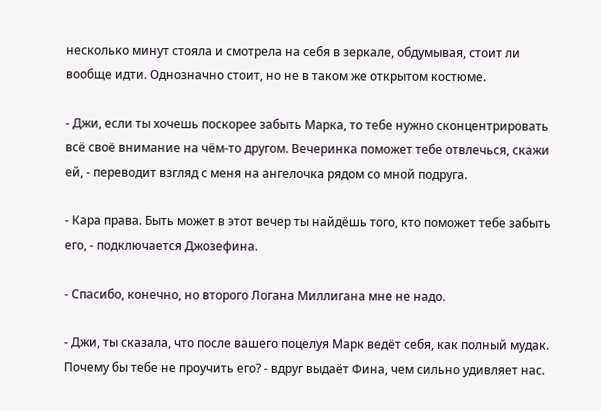несколько минут стояла и смотрела на себя в зеркале, обдумывая, стоит ли вообще идти. Однозначно стоит, но не в таком же открытом костюме.

- Джи, если ты хочешь поскорее забыть Марка, то тебе нужно сконцентрировать всё своё внимание на чём-то другом. Вечеринка поможет тебе отвлечься, скажи ей, - переводит взгляд с меня на ангелочка рядом со мной подруга.

- Кара права. Быть может в этот вечер ты найдёшь того, кто поможет тебе забыть его, - подключается Джозефина.

- Спасибо, конечно, но второго Логана Миллигана мне не надо.

- Джи, ты сказала, что после вашего поцелуя Марк ведёт себя, как полный мудак. Почему бы тебе не проучить его? - вдруг выдаёт Фина, чем сильно удивляет нас.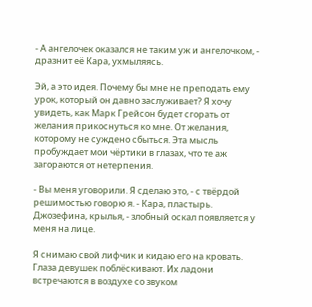- А ангелочек оказался не таким уж и ангелочком, - дразнит её Кара, ухмыляясь.

Эй, а это идея. Почему бы мне не преподать ему урок, который он давно заслуживает? Я хочу увидеть, как Марк Грейсон будет сгорать от желания прикоснуться ко мне. От желания, которому не суждено сбыться. Эта мысль пробуждает мои чёртики в глазах, что те аж загораются от нетерпения.

- Вы меня уговорили. Я сделаю это, - с твёрдой решимостью говорю я. - Кара, пластырь. Джозефина, крылья, - злобный оскал появляется у меня на лице.

Я снимаю свой лифчик и кидаю его на кровать. Глаза девушек поблёскивают. Их ладони встречаются в воздухе со звуком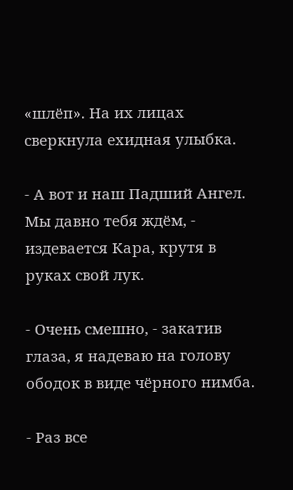«шлёп». На их лицах сверкнула ехидная улыбка.

- А вот и наш Падший Ангел. Мы давно тебя ждём, - издевается Кара, крутя в руках свой лук.

- Очень смешно, - закатив глаза, я надеваю на голову ободок в виде чёрного нимба.

- Раз все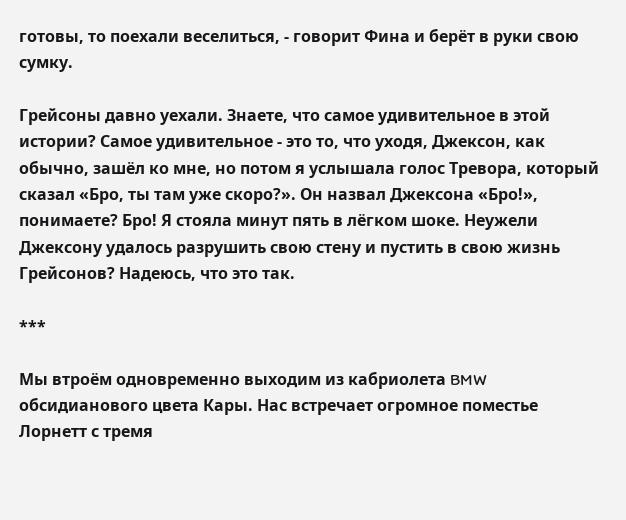готовы, то поехали веселиться, - говорит Фина и берёт в руки свою сумку.

Грейсоны давно уехали. Знаете, что самое удивительное в этой истории? Самое удивительное - это то, что уходя, Джексон, как обычно, зашёл ко мне, но потом я услышала голос Тревора, который сказал «Бро, ты там уже скоро?». Он назвал Джексона «Бро!», понимаете? Бро! Я стояла минут пять в лёгком шоке. Неужели Джексону удалось разрушить свою стену и пустить в свою жизнь Грейсонов? Надеюсь, что это так.

***

Мы втроём одновременно выходим из кабриолета BMW обсидианового цвета Кары. Нас встречает огромное поместье Лорнетт с тремя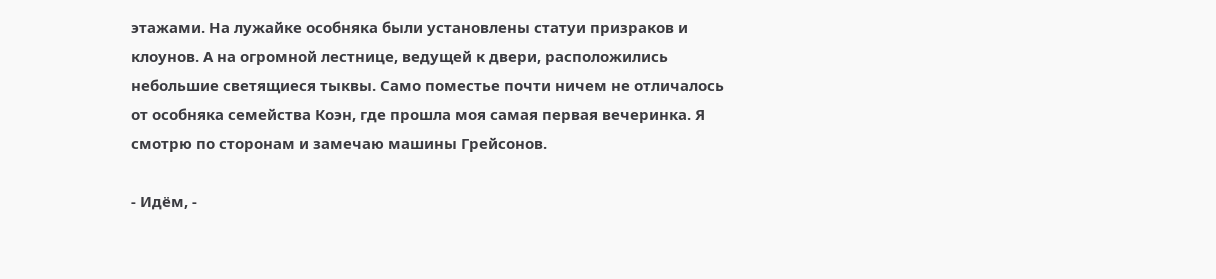этажами. На лужайке особняка были установлены статуи призраков и клоунов. А на огромной лестнице, ведущей к двери, расположились небольшие светящиеся тыквы. Само поместье почти ничем не отличалось от особняка семейства Коэн, где прошла моя самая первая вечеринка. Я смотрю по сторонам и замечаю машины Грейсонов.

- Идём, -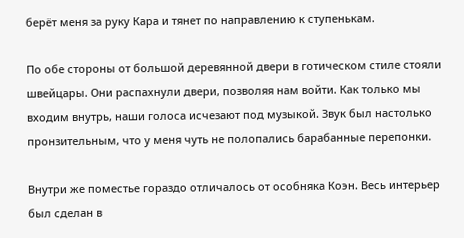берёт меня за руку Кара и тянет по направлению к ступенькам.

По обе стороны от большой деревянной двери в готическом стиле стояли швейцары. Они распахнули двери, позволяя нам войти. Как только мы входим внутрь, наши голоса исчезают под музыкой. Звук был настолько пронзительным, что у меня чуть не полопались барабанные перепонки.

Внутри же поместье гораздо отличалось от особняка Коэн. Весь интерьер был сделан в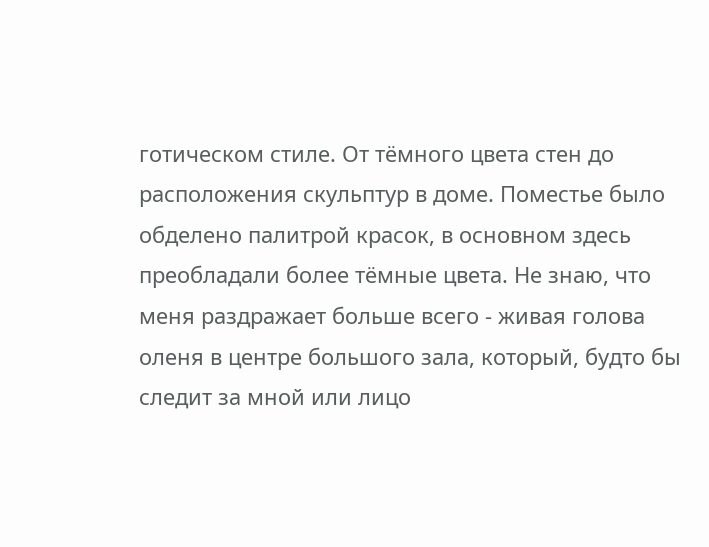готическом стиле. От тёмного цвета стен до расположения скульптур в доме. Поместье было обделено палитрой красок, в основном здесь преобладали более тёмные цвета. Не знаю, что меня раздражает больше всего - живая голова оленя в центре большого зала, который, будто бы следит за мной или лицо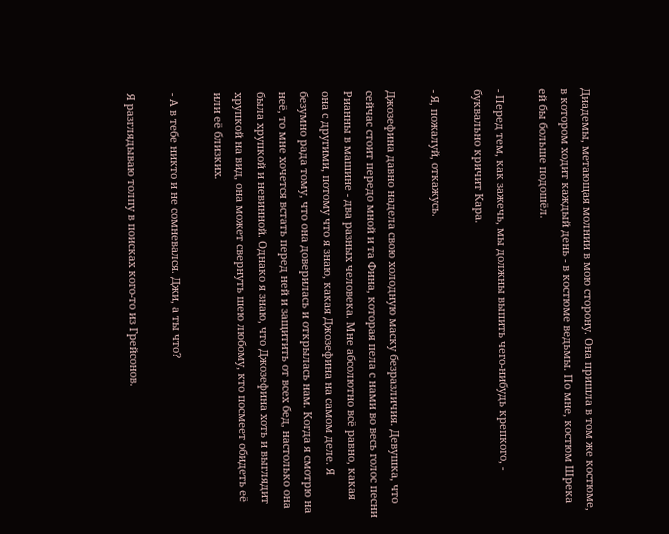Диадемы, метающая молнии в мою сторону. Она пришла в том же костюме, в котором ходит каждый день - в костюме ведьмы. По мне, костюм Шрека ей бы больше подошёл.

- Перед тем, как зажечь, мы должны выпить чего-нибудь крепкого, - буквально кричит Кара.

- Я, пожалуй, откажусь.

Джозефина давно надела свою холодную маску безразличия. Девушка, что сейчас стоит передо мной и та Фина, которая пела с нами во весь голос песни Рианны в машине - два разных человека. Мне абсолютно всё равно, какая она с другими, потому что я знаю, какая Джозефина на самом деле. Я безумно рада тому, что она доверилась и открылась нам. Когда я смотрю на неё, то мне хочется встать перед ней и защитить от всех бед, настолько она была хрупкой и невинной. Однако я знаю, что Джозефина хоть и выглядит хрупкой на вид, она может свернуть шею любому, кто посмеет обидеть её или её близких.

- А в тебе никто и не сомневался. Джи, а ты что?

Я разглядываю толпу в поисках кого-то из Грейсонов.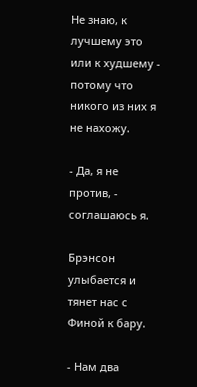Не знаю, к лучшему это или к худшему - потому что никого из них я не нахожу.

- Да, я не против, - соглашаюсь я.

Брэнсон улыбается и тянет нас с Финой к бару.

- Нам два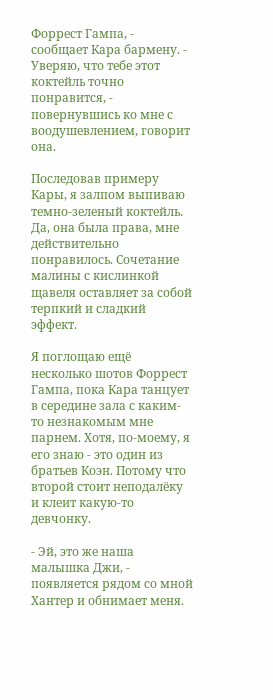Форрест Гампа, - сообщает Кара бармену. - Уверяю, что тебе этот коктейль точно понравится, - повернувшись ко мне с воодушевлением, говорит она.

Последовав примеру Кары, я залпом выпиваю темно-зеленый коктейль. Да, она была права, мне действительно понравилось. Сочетание малины с кислинкой щавеля оставляет за собой терпкий и сладкий эффект.

Я поглощаю ещё несколько шотов Форрест Гампа, пока Кара танцует в середине зала с каким-то незнакомым мне парнем. Хотя, по-моему, я его знаю - это один из братьев Коэн. Потому что второй стоит неподалёку и клеит какую-то девчонку.

- Эй, это же наша малышка Джи, - появляется рядом со мной Хантер и обнимает меня.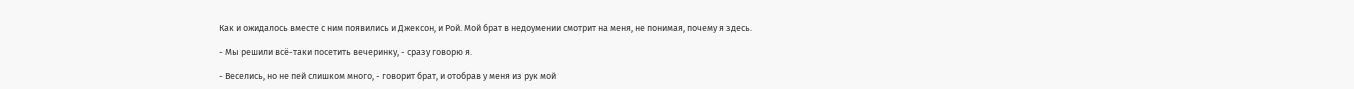Как и ожидалось вместе с ним появились и Джексон, и Рой. Мой брат в недоумении смотрит на меня, не понимая, почему я здесь.

- Мы решили всё-таки посетить вечеринку, - сразу говорю я.

- Веселись, но не пей слишком много, - говорит брат, и отобрав у меня из рук мой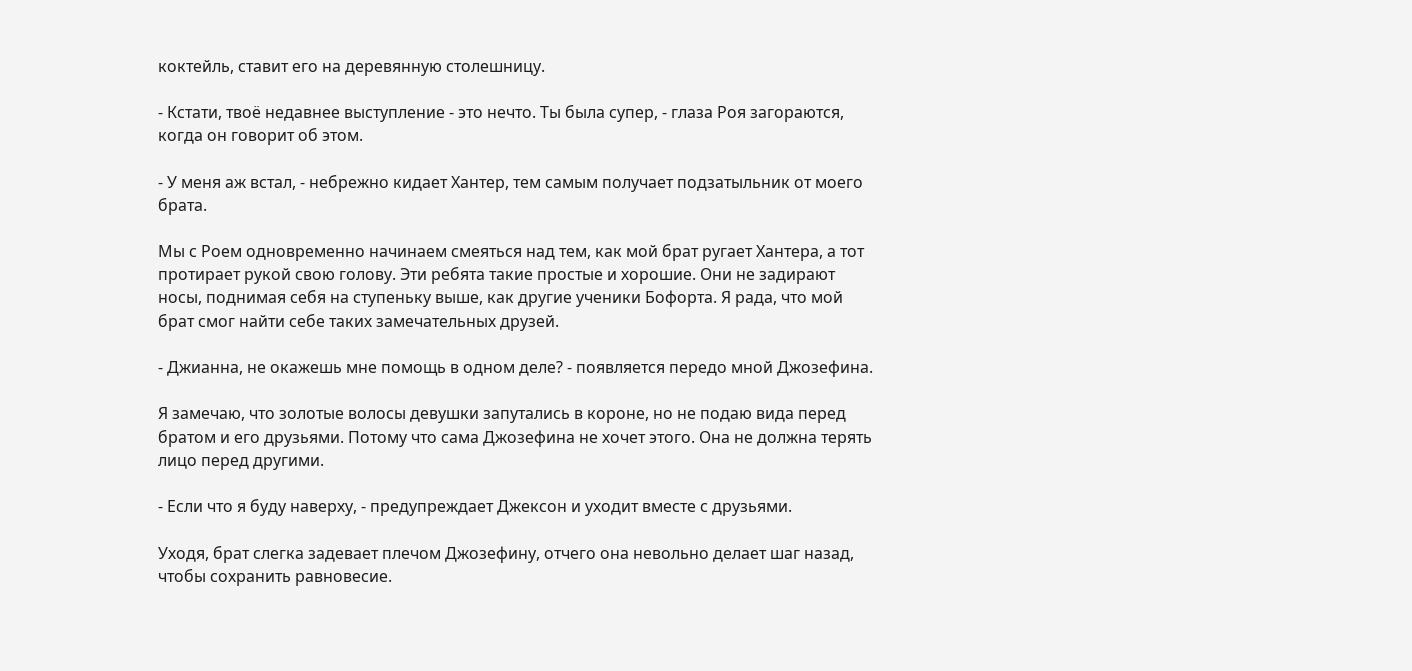коктейль, ставит его на деревянную столешницу.

- Кстати, твоё недавнее выступление - это нечто. Ты была супер, - глаза Роя загораются, когда он говорит об этом.

- У меня аж встал, - небрежно кидает Хантер, тем самым получает подзатыльник от моего брата.

Мы с Роем одновременно начинаем смеяться над тем, как мой брат ругает Хантера, а тот протирает рукой свою голову. Эти ребята такие простые и хорошие. Они не задирают носы, поднимая себя на ступеньку выше, как другие ученики Бофорта. Я рада, что мой брат смог найти себе таких замечательных друзей.

- Джианна, не окажешь мне помощь в одном деле? - появляется передо мной Джозефина.

Я замечаю, что золотые волосы девушки запутались в короне, но не подаю вида перед братом и его друзьями. Потому что сама Джозефина не хочет этого. Она не должна терять лицо перед другими.

- Если что я буду наверху, - предупреждает Джексон и уходит вместе с друзьями.

Уходя, брат слегка задевает плечом Джозефину, отчего она невольно делает шаг назад, чтобы сохранить равновесие.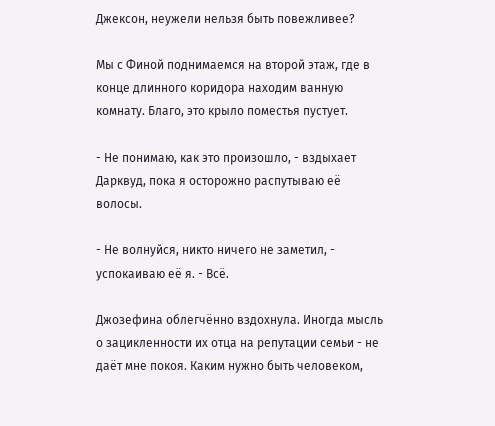Джексон, неужели нельзя быть повежливее?

Мы с Финой поднимаемся на второй этаж, где в конце длинного коридора находим ванную комнату. Благо, это крыло поместья пустует.

- Не понимаю, как это произошло, - вздыхает Дарквуд, пока я осторожно распутываю её волосы.

- Не волнуйся, никто ничего не заметил, - успокаиваю её я. - Всё.

Джозефина облегчённо вздохнула. Иногда мысль о зацикленности их отца на репутации семьи - не даёт мне покоя. Каким нужно быть человеком,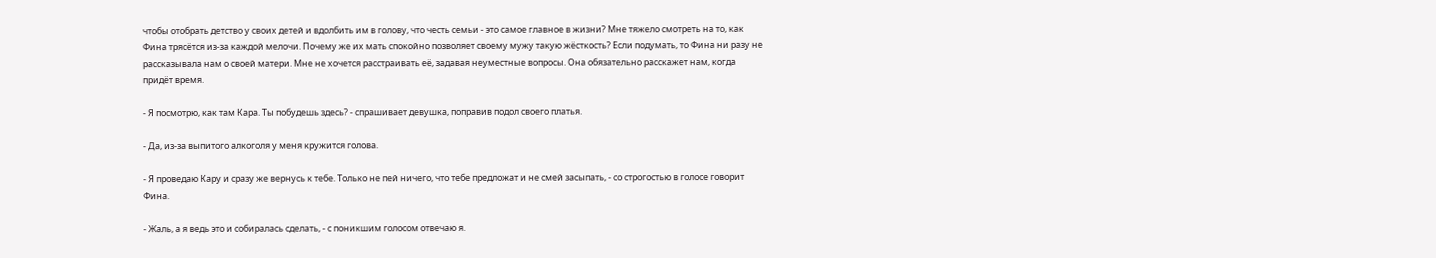чтобы отобрать детство у своих детей и вдолбить им в голову, что честь семьи - это самое главное в жизни? Мне тяжело смотреть на то, как Фина трясётся из-за каждой мелочи. Почему же их мать спокойно позволяет своему мужу такую жёсткость? Если подумать, то Фина ни разу не рассказывала нам о своей матери. Мне не хочется расстраивать её, задавая неуместные вопросы. Она обязательно расскажет нам, когда придёт время.

- Я посмотрю, как там Кара. Ты побудешь здесь? - спрашивает девушка, поправив подол своего платья.

- Да, из-за выпитого алкоголя у меня кружится голова.

- Я проведаю Кару и сразу же вернусь к тебе. Только не пей ничего, что тебе предложат и не смей засыпать, - со строгостью в голосе говорит Фина.

- Жаль, а я ведь это и собиралась сделать, - с поникшим голосом отвечаю я.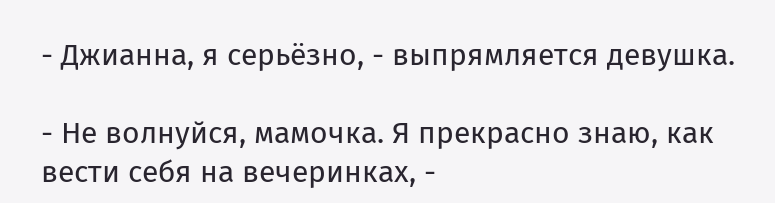- Джианна, я серьёзно, - выпрямляется девушка.

- Не волнуйся, мамочка. Я прекрасно знаю, как вести себя на вечеринках, -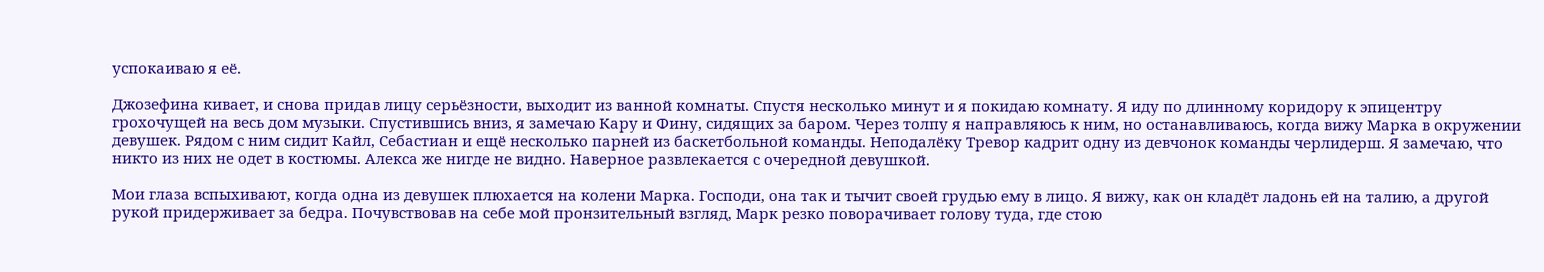успокаиваю я её.

Джозефина кивает, и снова придав лицу серьёзности, выходит из ванной комнаты. Спустя несколько минут и я покидаю комнату. Я иду по длинному коридору к эпицентру грохочущей на весь дом музыки. Спустившись вниз, я замечаю Кару и Фину, сидящих за баром. Через толпу я направляюсь к ним, но останавливаюсь, когда вижу Марка в окружении девушек. Рядом с ним сидит Кайл, Себастиан и ещё несколько парней из баскетбольной команды. Неподалёку Тревор кадрит одну из девчонок команды черлидерш. Я замечаю, что никто из них не одет в костюмы. Алекса же нигде не видно. Наверное развлекается с очередной девушкой.

Мои глаза вспыхивают, когда одна из девушек плюхается на колени Марка. Господи, она так и тычит своей грудью ему в лицо. Я вижу, как он кладёт ладонь ей на талию, а другой рукой придерживает за бедра. Почувствовав на себе мой пронзительный взгляд, Марк резко поворачивает голову туда, где стою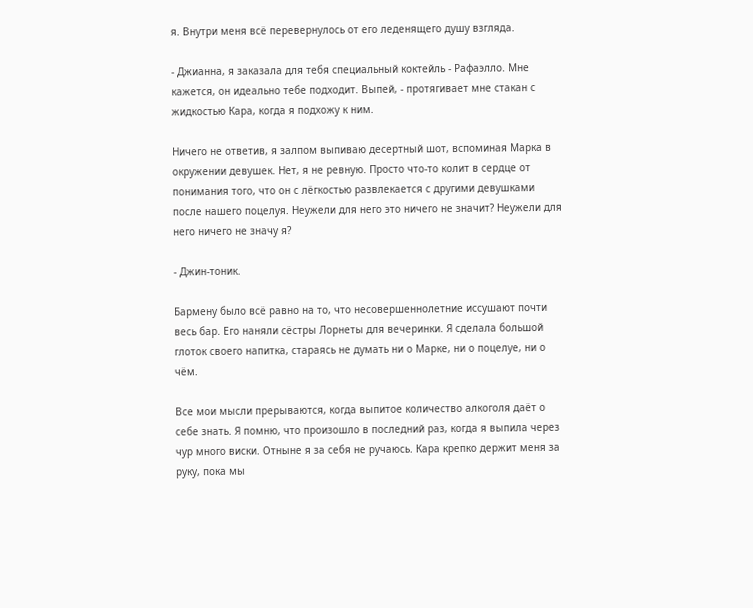я. Внутри меня всё перевернулось от его леденящего душу взгляда.

- Джианна, я заказала для тебя специальный коктейль - Рафаэлло. Мне кажется, он идеально тебе подходит. Выпей, - протягивает мне стакан с жидкостью Кара, когда я подхожу к ним.

Ничего не ответив, я залпом выпиваю десертный шот, вспоминая Марка в окружении девушек. Нет, я не ревную. Просто что-то колит в сердце от понимания того, что он с лёгкостью развлекается с другими девушками после нашего поцелуя. Неужели для него это ничего не значит? Неужели для него ничего не значу я?

- Джин-тоник.

Бармену было всё равно на то, что несовершеннолетние иссушают почти весь бар. Его наняли сёстры Лорнеты для вечеринки. Я сделала большой глоток своего напитка, стараясь не думать ни о Марке, ни о поцелуе, ни о чём.

Все мои мысли прерываются, когда выпитое количество алкоголя даёт о себе знать. Я помню, что произошло в последний раз, когда я выпила через чур много виски. Отныне я за себя не ручаюсь. Кара крепко держит меня за руку, пока мы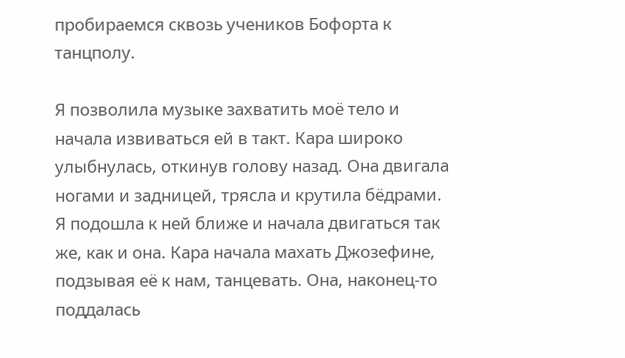пробираемся сквозь учеников Бофорта к танцполу.

Я позволила музыке захватить моё тело и начала извиваться ей в такт. Кара широко улыбнулась, откинув голову назад. Она двигала ногами и задницей, трясла и крутила бёдрами. Я подошла к ней ближе и начала двигаться так же, как и она. Кара начала махать Джозефине, подзывая её к нам, танцевать. Она, наконец-то поддалась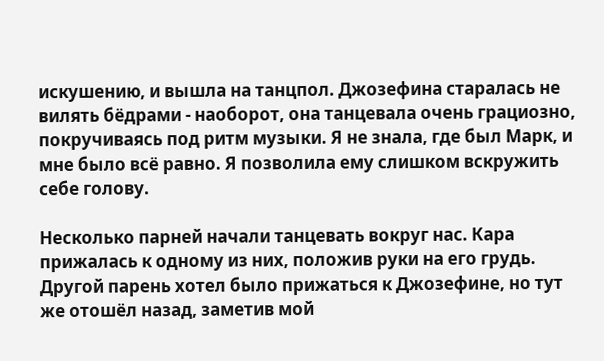искушению, и вышла на танцпол. Джозефина старалась не вилять бёдрами - наоборот, она танцевала очень грациозно, покручиваясь под ритм музыки. Я не знала, где был Марк, и мне было всё равно. Я позволила ему слишком вскружить себе голову.

Несколько парней начали танцевать вокруг нас. Кара прижалась к одному из них, положив руки на его грудь. Другой парень хотел было прижаться к Джозефине, но тут же отошёл назад, заметив мой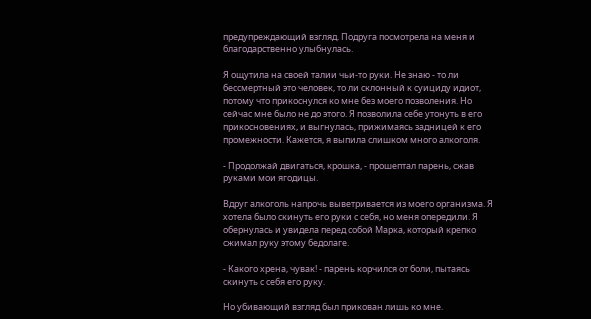предупреждающий взгляд. Подруга посмотрела на меня и благодарственно улыбнулась.

Я ощутила на своей талии чьи-то руки. Не знаю - то ли бессмертный это человек, то ли склонный к суициду идиот, потому что прикоснулся ко мне без моего позволения. Но сейчас мне было не до этого. Я позволила себе утонуть в его прикосновениях, и выгнулась, прижимаясь задницей к его промежности. Кажется, я выпила слишком много алкоголя.

- Продолжай двигаться, крошка, - прошептал парень, сжав руками мои ягодицы.

Вдруг алкоголь напрочь выветривается из моего организма. Я хотела было скинуть его руки с себя, но меня опередили. Я обернулась и увидела перед собой Марка, который крепко сжимал руку этому бедолаге.

- Какого хрена, чувак! - парень корчился от боли, пытаясь скинуть с себя его руку.

Но убивающий взгляд был прикован лишь ко мне.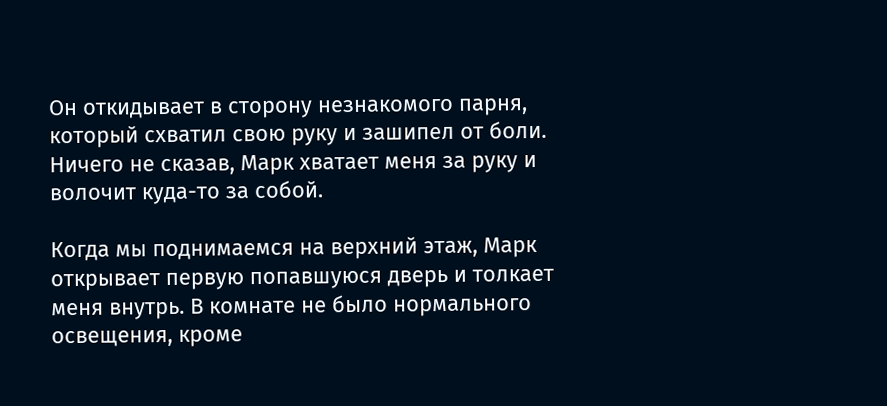Он откидывает в сторону незнакомого парня, который схватил свою руку и зашипел от боли. Ничего не сказав, Марк хватает меня за руку и волочит куда-то за собой.

Когда мы поднимаемся на верхний этаж, Марк открывает первую попавшуюся дверь и толкает меня внутрь. В комнате не было нормального освещения, кроме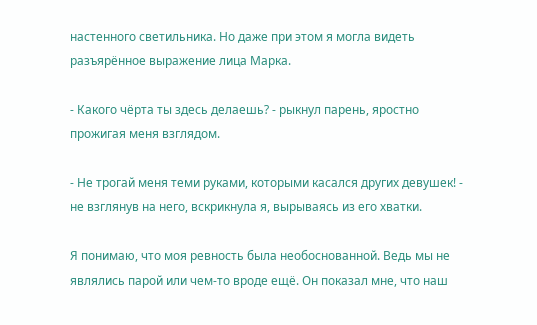настенного светильника. Но даже при этом я могла видеть разъярённое выражение лица Марка.

- Какого чёрта ты здесь делаешь? - рыкнул парень, яростно прожигая меня взглядом.

- Не трогай меня теми руками, которыми касался других девушек! - не взглянув на него, вскрикнула я, вырываясь из его хватки.

Я понимаю, что моя ревность была необоснованной. Ведь мы не являлись парой или чем-то вроде ещё. Он показал мне, что наш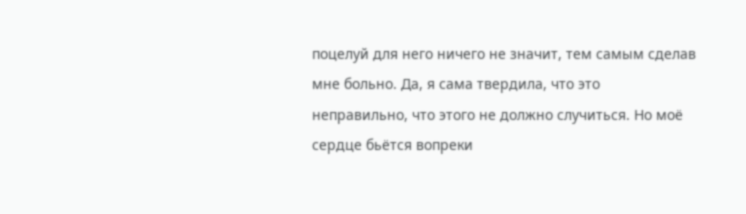поцелуй для него ничего не значит, тем самым сделав мне больно. Да, я сама твердила, что это неправильно, что этого не должно случиться. Но моё сердце бьётся вопреки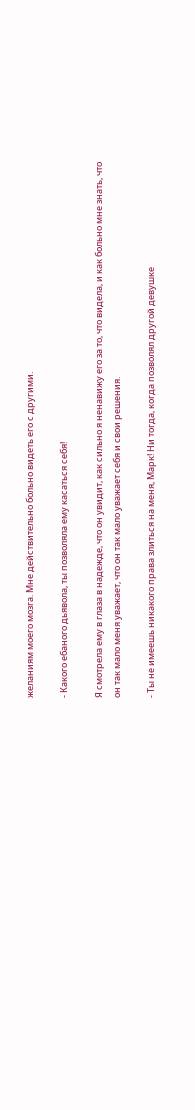желаниям моего мозга. Мне действительно больно видеть его с другими.

- Какого ебаного дьявола, ты позволяла ему касаться себя!

Я смотрела ему в глаза в надежде, что он увидит, как сильно я ненавижу его за то, что видела, и как больно мне знать, что он так мало меня уважает, что он так мало уважает себя и свои решения.

- Ты не имеешь никакого права злиться на меня, Марк! Ни тогда, когда позволял другой девушке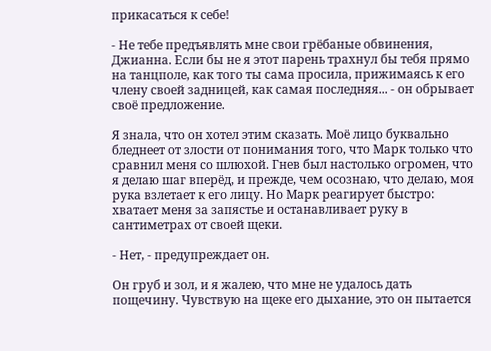прикасаться к себе!

- Не тебе предъявлять мне свои грёбаные обвинения, Джианна. Если бы не я этот парень трахнул бы тебя прямо на танцполе, как того ты сама просила, прижимаясь к его члену своей задницей, как самая последняя... - он обрывает своё предложение.

Я знала, что он хотел этим сказать. Моё лицо буквально бледнеет от злости от понимания того, что Марк только что сравнил меня со шлюхой. Гнев был настолько огромен, что я делаю шаг вперёд, и прежде, чем осознаю, что делаю, моя рука взлетает к его лицу. Но Марк реагирует быстро: хватает меня за запястье и останавливает руку в сантиметрах от своей щеки.

- Нет, - предупреждает он.

Он груб и зол, и я жалею, что мне не удалось дать пощечину. Чувствую на щеке его дыхание, это он пытается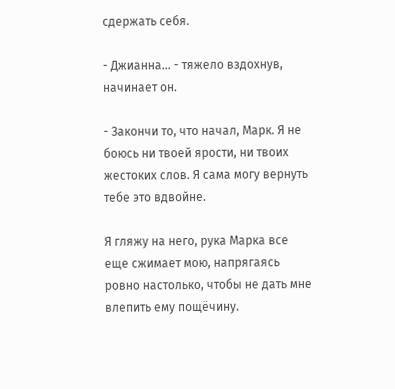сдержать себя.

- Джианна... - тяжело вздохнув, начинает он.

- Закончи то, что начал, Марк. Я не боюсь ни твоей ярости, ни твоих жестоких слов. Я сама могу вернуть тебе это вдвойне.

Я гляжу на него, рука Марка все еще сжимает мою, напрягаясь ровно настолько, чтобы не дать мне влепить ему пощёчину.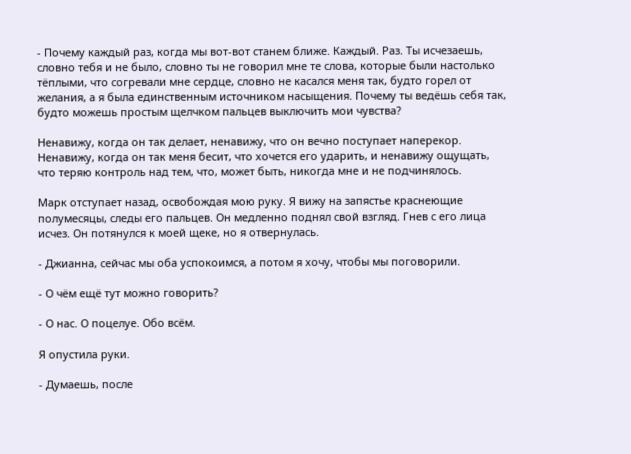- Почему каждый раз, когда мы вот-вот станем ближе. Каждый. Раз. Ты исчезаешь, словно тебя и не было, словно ты не говорил мне те слова, которые были настолько тёплыми, что согревали мне сердце, словно не касался меня так, будто горел от желания, а я была единственным источником насыщения. Почему ты ведёшь себя так, будто можешь простым щелчком пальцев выключить мои чувства?

Ненавижу, когда он так делает, ненавижу, что он вечно поступает наперекор. Ненавижу, когда он так меня бесит, что хочется его ударить, и ненавижу ощущать, что теряю контроль над тем, что, может быть, никогда мне и не подчинялось.

Марк отступает назад, освобождая мою руку. Я вижу на запястье краснеющие полумесяцы, следы его пальцев. Он медленно поднял свой взгляд. Гнев с его лица исчез. Он потянулся к моей щеке, но я отвернулась.

- Джианна, сейчас мы оба успокоимся, а потом я хочу, чтобы мы поговорили.

- О чём ещё тут можно говорить?

- О нас. О поцелуе. Обо всём.

Я опустила руки.

- Думаешь, после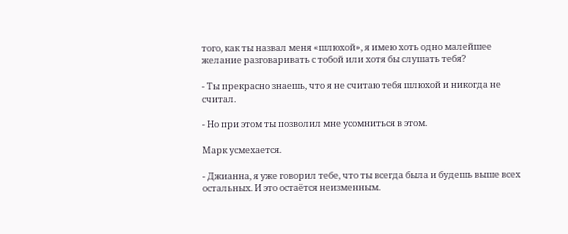того, как ты назвал меня «шлюхой», я имею хоть одно малейшее желание разговаривать с тобой или хотя бы слушать тебя?

- Ты прекрасно знаешь, что я не считаю тебя шлюхой и никогда не считал.

- Но при этом ты позволил мне усомниться в этом.

Марк усмехается.

- Джианна, я уже говорил тебе, что ты всегда была и будешь выше всех остальных. И это остаётся неизменным.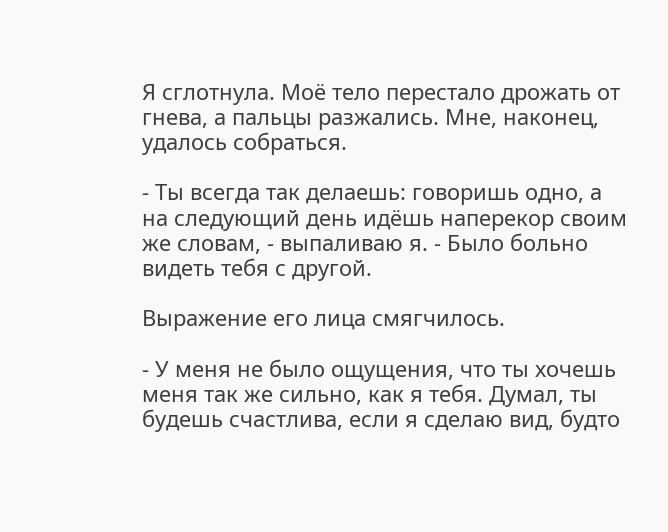Я сглотнула. Моё тело перестало дрожать от гнева, а пальцы разжались. Мне, наконец, удалось собраться.

- Ты всегда так делаешь: говоришь одно, а на следующий день идёшь наперекор своим же словам, - выпаливаю я. - Было больно видеть тебя с другой.

Выражение его лица смягчилось.

- У меня не было ощущения, что ты хочешь меня так же сильно, как я тебя. Думал, ты будешь счастлива, если я сделаю вид, будто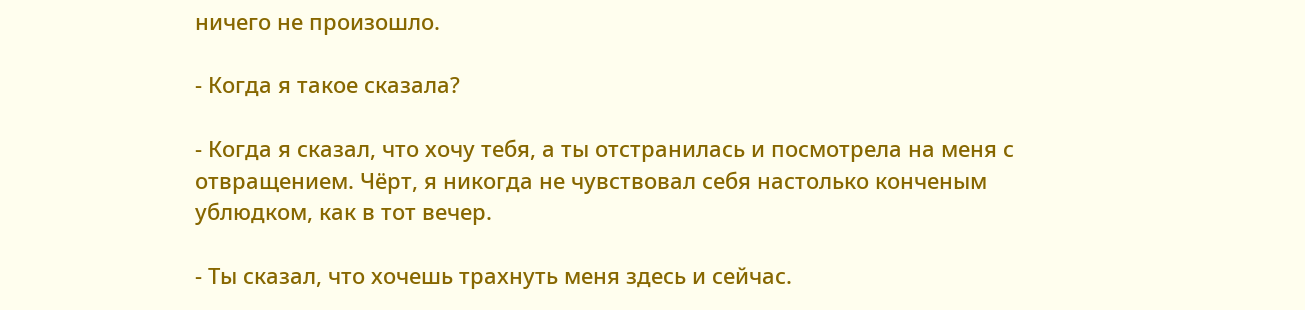ничего не произошло.

- Когда я такое сказала?

- Когда я сказал, что хочу тебя, а ты отстранилась и посмотрела на меня с отвращением. Чёрт, я никогда не чувствовал себя настолько конченым ублюдком, как в тот вечер.

- Ты сказал, что хочешь трахнуть меня здесь и сейчас.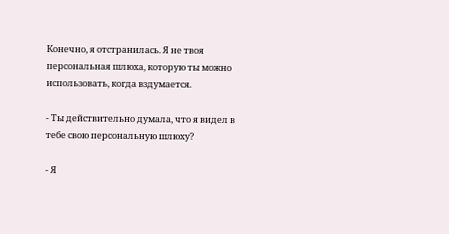Конечно, я отстранилась. Я не твоя персональная шлюха, которую ты можно использовать, когда вздумается.

- Ты действительно думала, что я видел в тебе свою персональную шлюху?

- Я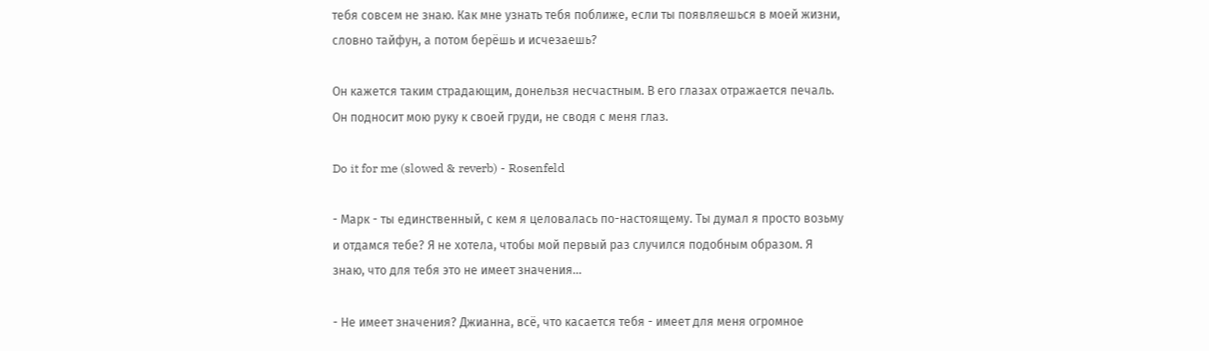тебя совсем не знаю. Как мне узнать тебя поближе, если ты появляешься в моей жизни, словно тайфун, а потом берёшь и исчезаешь?

Он кажется таким страдающим, донельзя несчастным. В его глазах отражается печаль. Он подносит мою руку к своей груди, не сводя с меня глаз.

Do it for me (slowed & reverb) - Rosenfeld

- Марк - ты единственный, с кем я целовалась по-настоящему. Ты думал я просто возьму и отдамся тебе? Я не хотела, чтобы мой первый раз случился подобным образом. Я знаю, что для тебя это не имеет значения...

- Не имеет значения? Джианна, всё, что касается тебя - имеет для меня огромное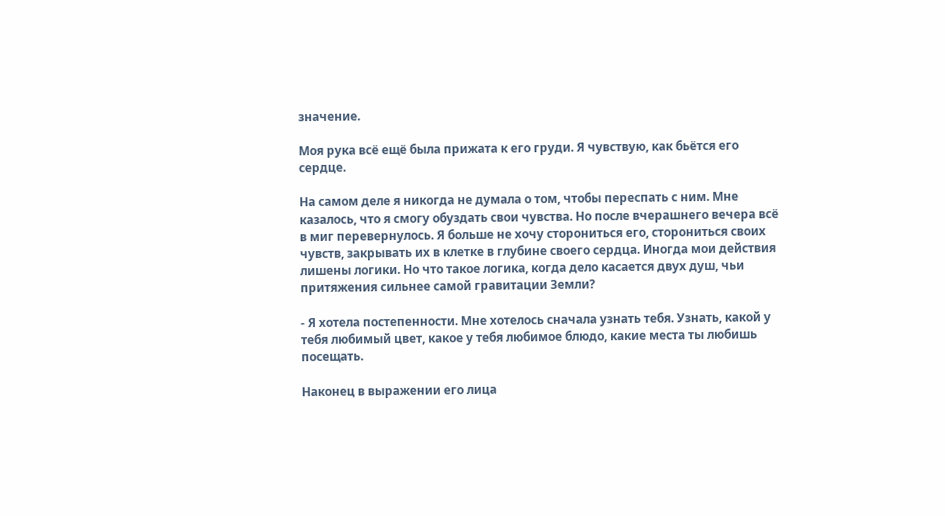значение.

Моя рука всё ещё была прижата к его груди. Я чувствую, как бьётся его сердце.

На самом деле я никогда не думала о том, чтобы переспать с ним. Мне казалось, что я смогу обуздать свои чувства. Но после вчерашнего вечера всё в миг перевернулось. Я больше не хочу сторониться его, сторониться своих чувств, закрывать их в клетке в глубине своего сердца. Иногда мои действия лишены логики. Но что такое логика, когда дело касается двух душ, чьи притяжения сильнее самой гравитации Земли?

- Я хотела постепенности. Мне хотелось сначала узнать тебя. Узнать, какой у тебя любимый цвет, какое у тебя любимое блюдо, какие места ты любишь посещать.

Наконец в выражении его лица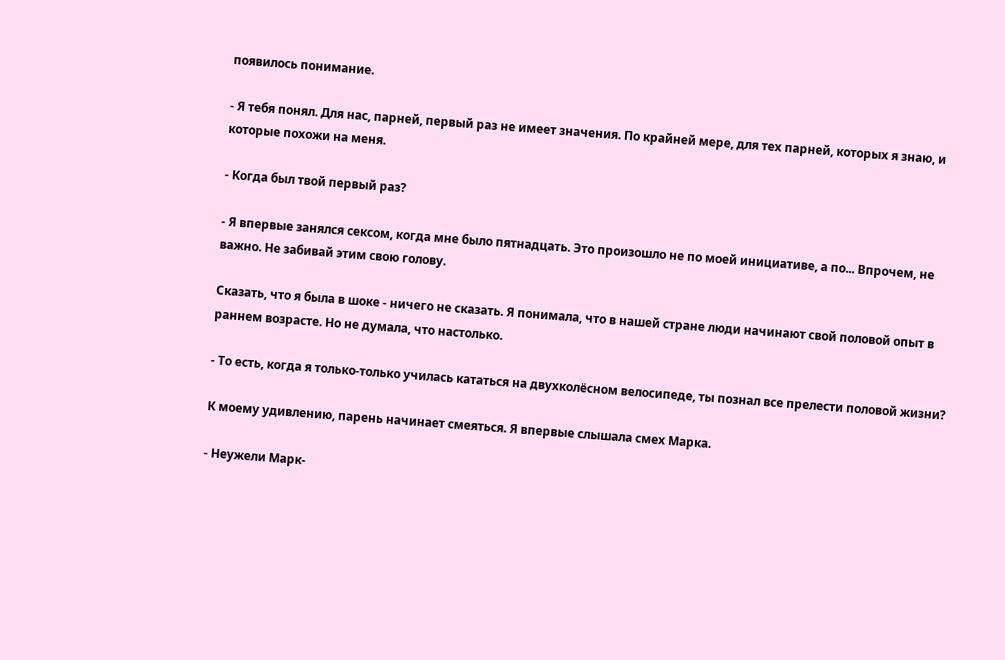появилось понимание.

- Я тебя понял. Для нас, парней, первый раз не имеет значения. По крайней мере, для тех парней, которых я знаю, и которые похожи на меня.

- Когда был твой первый раз?

- Я впервые занялся сексом, когда мне было пятнадцать. Это произошло не по моей инициативе, а по... Впрочем, не важно. Не забивай этим свою голову.

Сказать, что я была в шоке - ничего не сказать. Я понимала, что в нашей стране люди начинают свой половой опыт в раннем возрасте. Но не думала, что настолько.

- То есть, когда я только-только училась кататься на двухколёсном велосипеде, ты познал все прелести половой жизни?

К моему удивлению, парень начинает смеяться. Я впервые слышала смех Марка.

- Неужели Марк-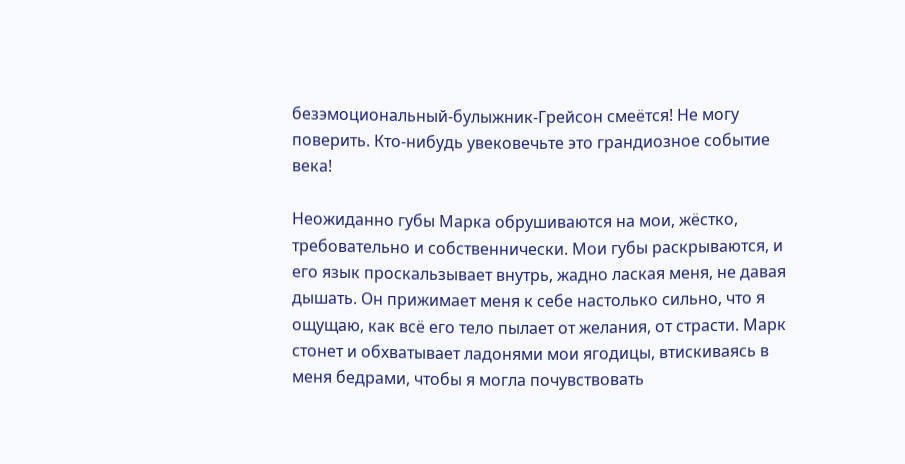безэмоциональный-булыжник-Грейсон смеётся! Не могу поверить. Кто-нибудь увековечьте это грандиозное событие века!

Неожиданно губы Марка обрушиваются на мои, жёстко, требовательно и собственнически. Мои губы раскрываются, и его язык проскальзывает внутрь, жадно лаская меня, не давая дышать. Он прижимает меня к себе настолько сильно, что я ощущаю, как всё его тело пылает от желания, от страсти. Марк стонет и обхватывает ладонями мои ягодицы, втискиваясь в меня бедрами, чтобы я могла почувствовать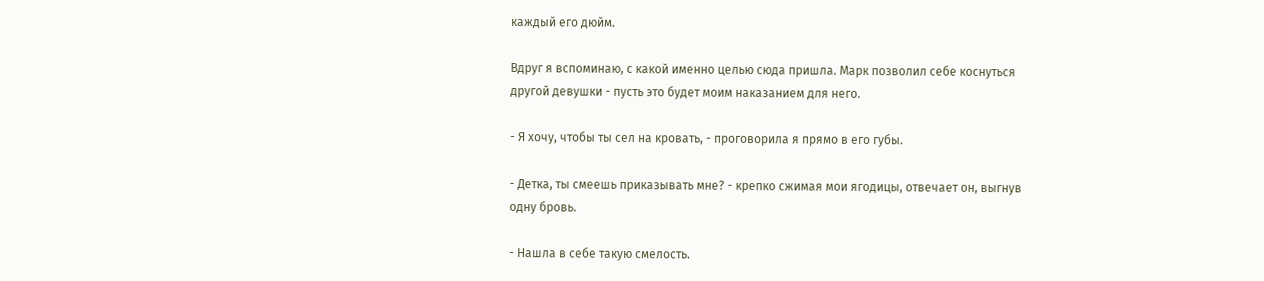каждый его дюйм.

Вдруг я вспоминаю, с какой именно целью сюда пришла. Марк позволил себе коснуться другой девушки - пусть это будет моим наказанием для него.

- Я хочу, чтобы ты сел на кровать, - проговорила я прямо в его губы.

- Детка, ты смеешь приказывать мне? - крепко сжимая мои ягодицы, отвечает он, выгнув одну бровь.

- Нашла в себе такую смелость.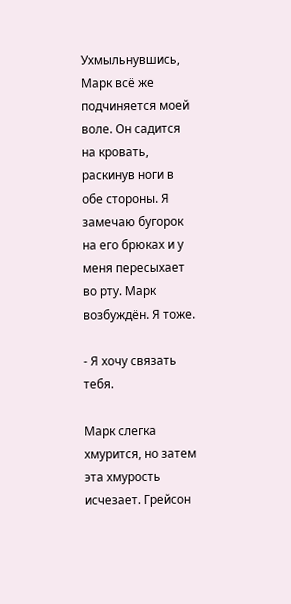Ухмыльнувшись, Марк всё же подчиняется моей воле. Он садится на кровать, раскинув ноги в обе стороны. Я замечаю бугорок на его брюках и у меня пересыхает во рту. Марк возбуждён. Я тоже.

- Я хочу связать тебя.

Марк слегка хмурится, но затем эта хмурость исчезает. Грейсон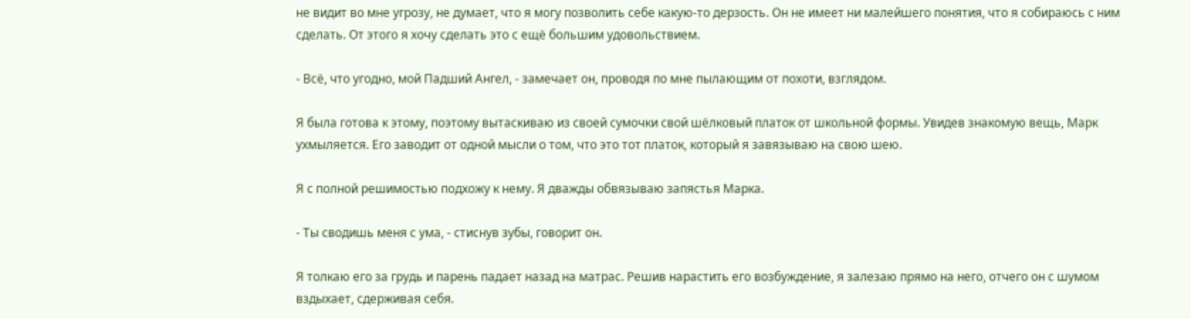не видит во мне угрозу, не думает, что я могу позволить себе какую-то дерзость. Он не имеет ни малейшего понятия, что я собираюсь с ним сделать. От этого я хочу сделать это с ещё большим удовольствием.

- Всё, что угодно, мой Падший Ангел, - замечает он, проводя по мне пылающим от похоти, взглядом.

Я была готова к этому, поэтому вытаскиваю из своей сумочки свой шёлковый платок от школьной формы. Увидев знакомую вещь, Марк ухмыляется. Его заводит от одной мысли о том, что это тот платок, который я завязываю на свою шею.

Я с полной решимостью подхожу к нему. Я дважды обвязываю запястья Марка.

- Ты сводишь меня с ума, - стиснув зубы, говорит он.

Я толкаю его за грудь и парень падает назад на матрас. Решив нарастить его возбуждение, я залезаю прямо на него, отчего он с шумом вздыхает, сдерживая себя.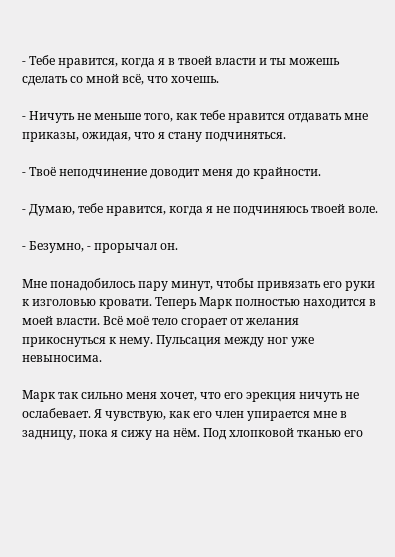- Тебе нравится, когда я в твоей власти и ты можешь сделать со мной всё, что хочешь.

- Ничуть не меньше того, как тебе нравится отдавать мне приказы, ожидая, что я стану подчиняться.

- Твоё неподчинение доводит меня до крайности.

- Думаю, тебе нравится, когда я не подчиняюсь твоей воле.

- Безумно, - прорычал он.

Мне понадобилось пару минут, чтобы привязать его руки к изголовью кровати. Теперь Марк полностью находится в моей власти. Всё моё тело сгорает от желания прикоснуться к нему. Пульсация между ног уже невыносима.

Марк так сильно меня хочет, что его эрекция ничуть не ослабевает. Я чувствую, как его член упирается мне в задницу, пока я сижу на нём. Под хлопковой тканью его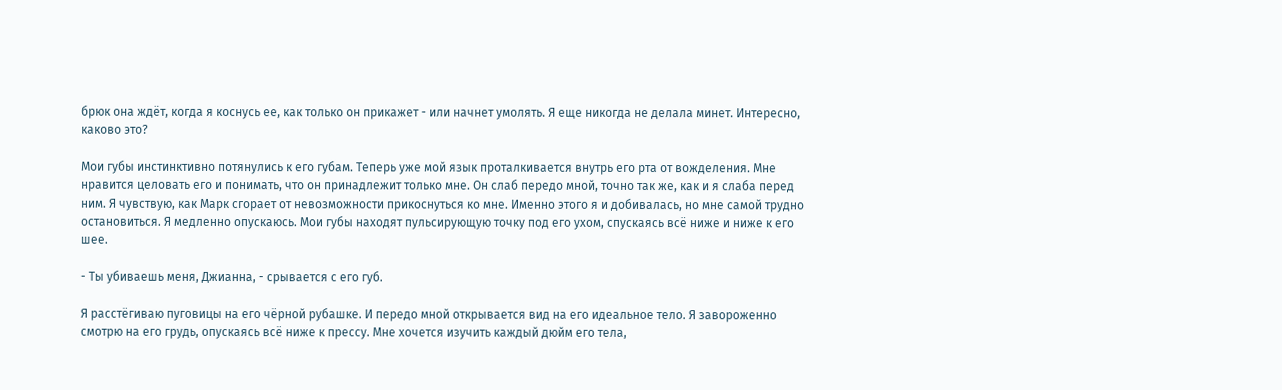брюк она ждёт, когда я коснусь ее, как только он прикажет - или начнет умолять. Я еще никогда не делала минет. Интересно, каково это?

Мои губы инстинктивно потянулись к его губам. Теперь уже мой язык проталкивается внутрь его рта от вожделения. Мне нравится целовать его и понимать, что он принадлежит только мне. Он слаб передо мной, точно так же, как и я слаба перед ним. Я чувствую, как Марк сгорает от невозможности прикоснуться ко мне. Именно этого я и добивалась, но мне самой трудно остановиться. Я медленно опускаюсь. Мои губы находят пульсирующую точку под его ухом, спускаясь всё ниже и ниже к его шее.

- Ты убиваешь меня, Джианна, - срывается с его губ.

Я расстёгиваю пуговицы на его чёрной рубашке. И передо мной открывается вид на его идеальное тело. Я завороженно смотрю на его грудь, опускаясь всё ниже к прессу. Мне хочется изучить каждый дюйм его тела,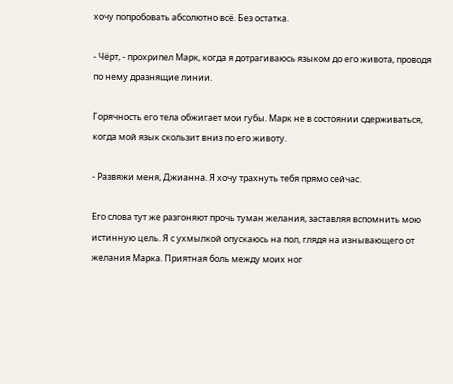хочу попробовать абсолютно всё. Без остатка.

- Чёрт, - прохрипел Марк, когда я дотрагиваюсь языком до его живота, проводя по нему дразнящие линии.

Горячность его тела обжигает мои губы. Марк не в состоянии сдерживаться, когда мой язык скользит вниз по его животу.

- Развяжи меня, Джианна. Я хочу трахнуть тебя прямо сейчас.

Его слова тут же разгоняют прочь туман желания, заставляя вспомнить мою истинную цель. Я с ухмылкой опускаюсь на пол, глядя на изнывающего от желания Марка. Приятная боль между моих ног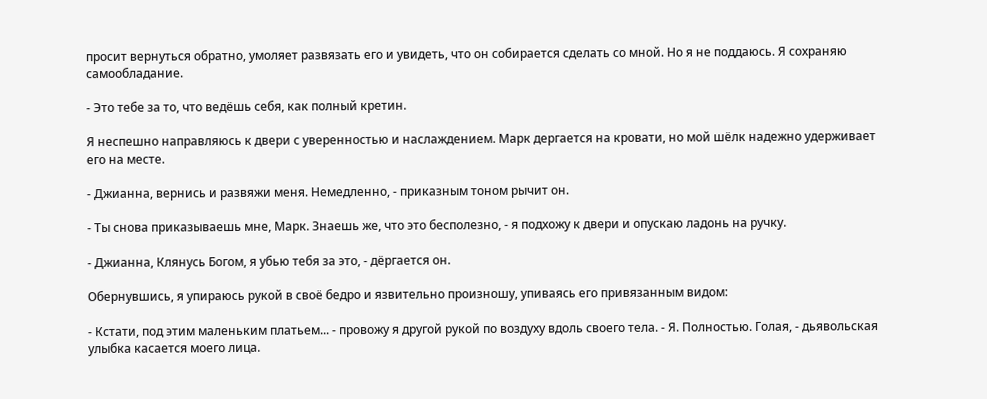просит вернуться обратно, умоляет развязать его и увидеть, что он собирается сделать со мной. Но я не поддаюсь. Я сохраняю самообладание.

- Это тебе за то, что ведёшь себя, как полный кретин.

Я неспешно направляюсь к двери с уверенностью и наслаждением. Марк дергается на кровати, но мой шёлк надежно удерживает его на месте.

- Джианна, вернись и развяжи меня. Немедленно, - приказным тоном рычит он.

- Ты снова приказываешь мне, Марк. Знаешь же, что это бесполезно, - я подхожу к двери и опускаю ладонь на ручку.

- Джианна, Клянусь Богом, я убью тебя за это, - дёргается он.

Обернувшись, я упираюсь рукой в своё бедро и язвительно произношу, упиваясь его привязанным видом:

- Кстати, под этим маленьким платьем... - провожу я другой рукой по воздуху вдоль своего тела. - Я. Полностью. Голая, - дьявольская улыбка касается моего лица.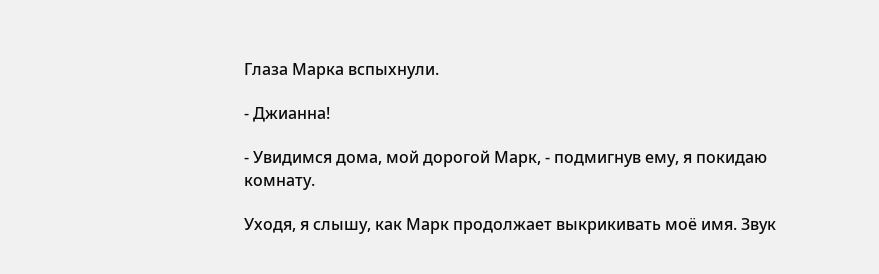Глаза Марка вспыхнули.

- Джианна!

- Увидимся дома, мой дорогой Марк, - подмигнув ему, я покидаю комнату.

Уходя, я слышу, как Марк продолжает выкрикивать моё имя. Звук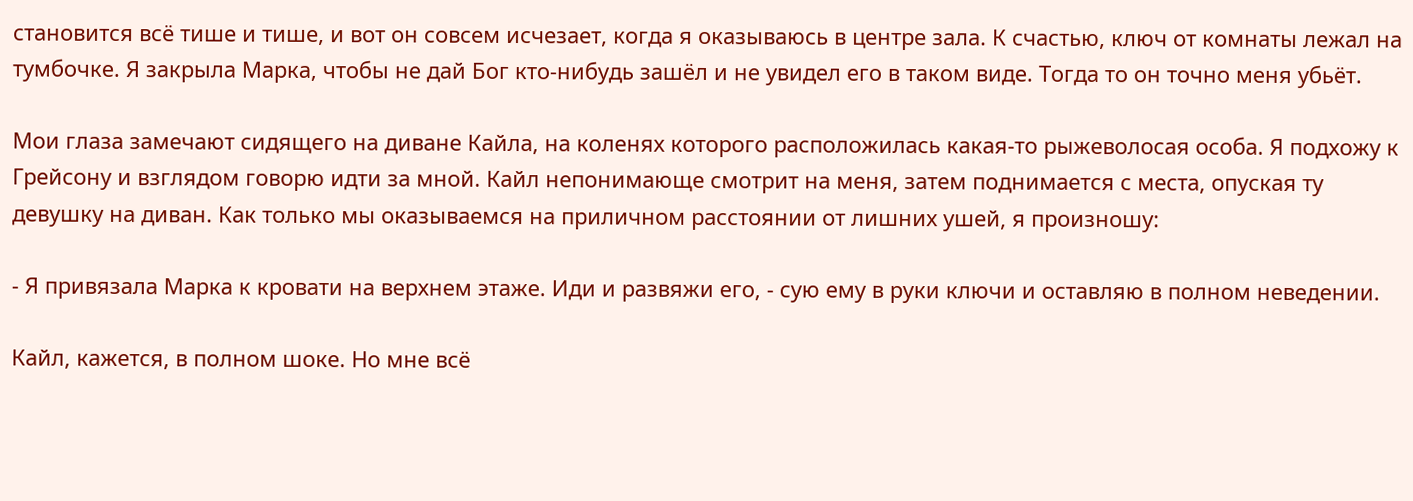становится всё тише и тише, и вот он совсем исчезает, когда я оказываюсь в центре зала. К счастью, ключ от комнаты лежал на тумбочке. Я закрыла Марка, чтобы не дай Бог кто-нибудь зашёл и не увидел его в таком виде. Тогда то он точно меня убьёт.

Мои глаза замечают сидящего на диване Кайла, на коленях которого расположилась какая-то рыжеволосая особа. Я подхожу к Грейсону и взглядом говорю идти за мной. Кайл непонимающе смотрит на меня, затем поднимается с места, опуская ту девушку на диван. Как только мы оказываемся на приличном расстоянии от лишних ушей, я произношу:

- Я привязала Марка к кровати на верхнем этаже. Иди и развяжи его, - сую ему в руки ключи и оставляю в полном неведении.

Кайл, кажется, в полном шоке. Но мне всё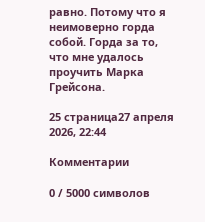равно. Потому что я неимоверно горда собой. Горда за то, что мне удалось проучить Марка Грейсона.

25 страница27 апреля 2026, 22:44

Комментарии

0 / 5000 символов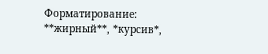Форматирование: **жирный**, *курсив*,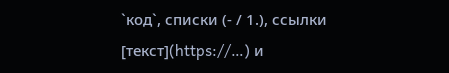`код`, списки (- / 1.), ссылки [текст](https://…) и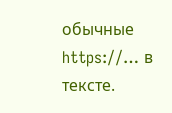обычные https://… в тексте.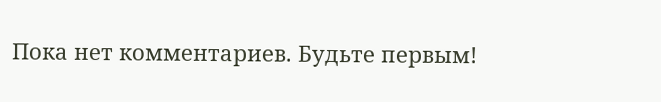Пока нет комментариев. Будьте первым!